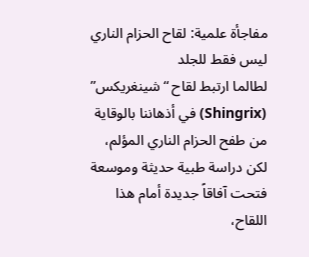مفاجأة علمية: لقاح الحزام الناري ليس فقط للجلد
لطالما ارتبط لقاح “شينغريكس” (Shingrix) في أذهاننا بالوقاية من طفح الحزام الناري المؤلم، لكن دراسة طبية حديثة وموسعة فتحت آفاقاً جديدة أمام هذا اللقاح،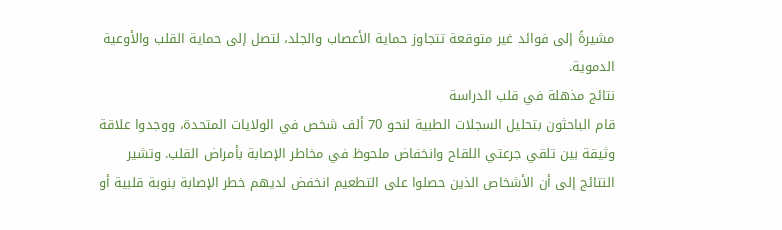مشيرةً إلى فوائد غير متوقعة تتجاوز حماية الأعصاب والجلد، لتصل إلى حماية القلب والأوعية الدموية.
نتائج مذهلة في قلب الدراسة
قام الباحثون بتحليل السجلات الطبية لنحو 70 ألف شخص في الولايات المتحدة، ووجدوا علاقة وثيقة بين تلقي جرعتي اللقاح وانخفاض ملحوظ في مخاطر الإصابة بأمراض القلب. وتشير النتائج إلى أن الأشخاص الذين حصلوا على التطعيم انخفض لديهم خطر الإصابة بنوبة قلبية أو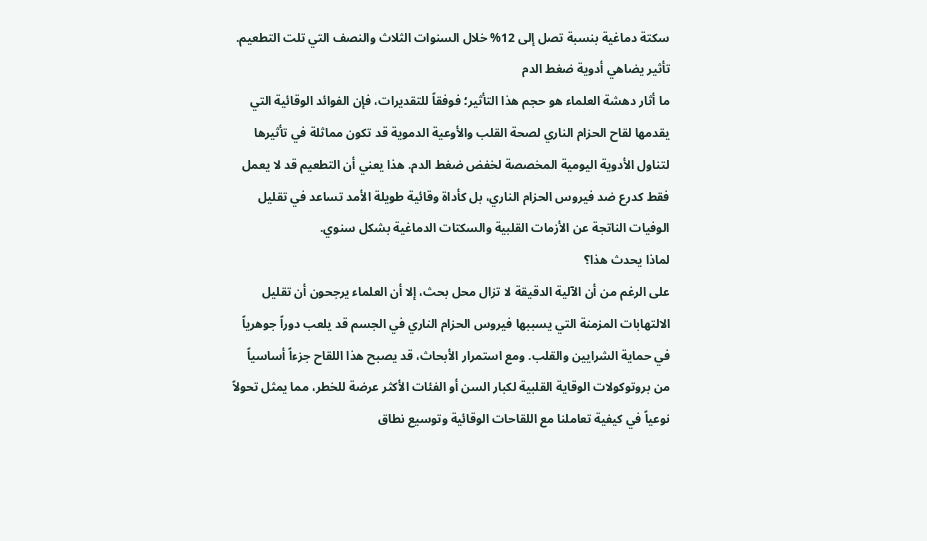سكتة دماغية بنسبة تصل إلى 12% خلال السنوات الثلاث والنصف التي تلت التطعيم.
تأثير يضاهي أدوية ضغط الدم
ما أثار دهشة العلماء هو حجم هذا التأثير؛ فوفقاً للتقديرات، فإن الفوائد الوقائية التي يقدمها لقاح الحزام الناري لصحة القلب والأوعية الدموية قد تكون مماثلة في تأثيرها لتناول الأدوية اليومية المخصصة لخفض ضغط الدم. هذا يعني أن التطعيم قد لا يعمل فقط كدرع ضد فيروس الحزام الناري، بل كأداة وقائية طويلة الأمد تساعد في تقليل الوفيات الناتجة عن الأزمات القلبية والسكتات الدماغية بشكل سنوي.
لماذا يحدث هذا؟
على الرغم من أن الآلية الدقيقة لا تزال محل بحث، إلا أن العلماء يرجحون أن تقليل الالتهابات المزمنة التي يسببها فيروس الحزام الناري في الجسم قد يلعب دوراً جوهرياً في حماية الشرايين والقلب. ومع استمرار الأبحاث، قد يصبح هذا اللقاح جزءاً أساسياً من بروتوكولات الوقاية القلبية لكبار السن أو الفئات الأكثر عرضة للخطر، مما يمثل تحولاً نوعياً في كيفية تعاملنا مع اللقاحات الوقائية وتوسيع نطاق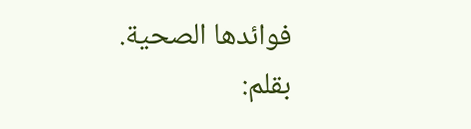فوائدها الصحية.
بقلم: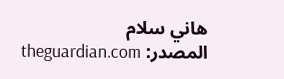هاني سلام
المصدر: theguardian.com